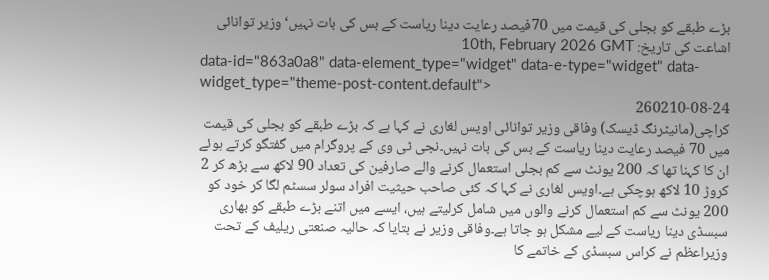بڑے طبقے کو بجلی کی قیمت میں 70فیصد رعایت دینا ریاست کے بس کی بات نہیں‘وزیر توانائی
اشاعت کی تاریخ: 10th, February 2026 GMT
data-id="863a0a8" data-element_type="widget" data-e-type="widget" data-widget_type="theme-post-content.default">
260210-08-24
کراچی(مانیٹرنگ ڈیسک) وفاقی وزیر توانائی اویس لغاری نے کہا ہے کہ بڑے طبقے کو بجلی کی قیمت میں 70 فیصد رعایت دینا ریاست کے بس کی بات نہیں۔نجی ٹی وی کے پروگرام میں گفتگو کرتے ہوئے ان کا کہنا تھا کہ 200 یونٹ سے کم بجلی استعمال کرنے والے صارفین کی تعداد 90 لاکھ سے بڑھ کر 2 کروڑ 10 لاکھ ہوچکی ہے۔اویس لغاری نے کہا کہ کئی صاحب حیثیت افراد سولر سسٹم لگا کر خود کو 200 یونٹ سے کم استعمال کرنے والوں میں شامل کرلیتے ہیں، ایسے میں اتنے بڑے طبقے کو بھاری سبسڈی دینا ریاست کے لیے مشکل ہو جاتا ہے۔وفاقی وزیر نے بتایا کہ حالیہ صنعتی ریلیف کے تحت وزیراعظم نے کراس سبسڈی کے خاتمے کا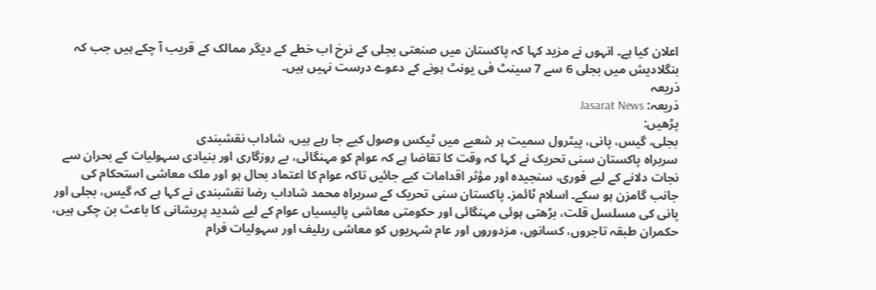اعلان کیا ہے۔ انہوں نے مزید کہا کہ پاکستان میں صنعتی بجلی کے نرخ اب خطے کے دیگر ممالک کے قریب آ چکے ہیں جب کہ بنگلادیش میں بجلی 6 سے 7 سینٹ فی یونٹ ہونے کے دعوے درست نہیں ہیں۔
ذریعہ
ذریعہ: Jasarat News
پڑھیں:
بجلی، گیس، پانی، پیٹرول سمیت ہر شعبے میں ٹیکس وصول کیے جا رہے ہیں، شاداب نقشبندی
سربراہ پاکستان سنی تحریک نے کہا کہ وقت کا تقاضا ہے کہ عوام کو مہنگائی، بے روزگاری اور بنیادی سہولیات کے بحران سے نجات دلانے کے لیے فوری، سنجیدہ اور مؤثر اقدامات کیے جائیں تاکہ عوام کا اعتماد بحال ہو اور ملک معاشی استحکام کی جانب گامزن ہو سکے۔ اسلام ٹائمز۔ پاکستان سنی تحریک کے سربراہ محمد شاداب رضا نقشبندی نے کہا ہے کہ گیس، بجلی اور پانی کی مسلسل قلت، بڑھتی ہوئی مہنگائی اور حکومتی معاشی پالیسیاں عوام کے لیے شدید پریشانی کا باعث بن چکی ہیں، حکمران طبقہ تاجروں، کسانوں، مزدوروں اور عام شہریوں کو معاشی ریلیف اور سہولیات فرام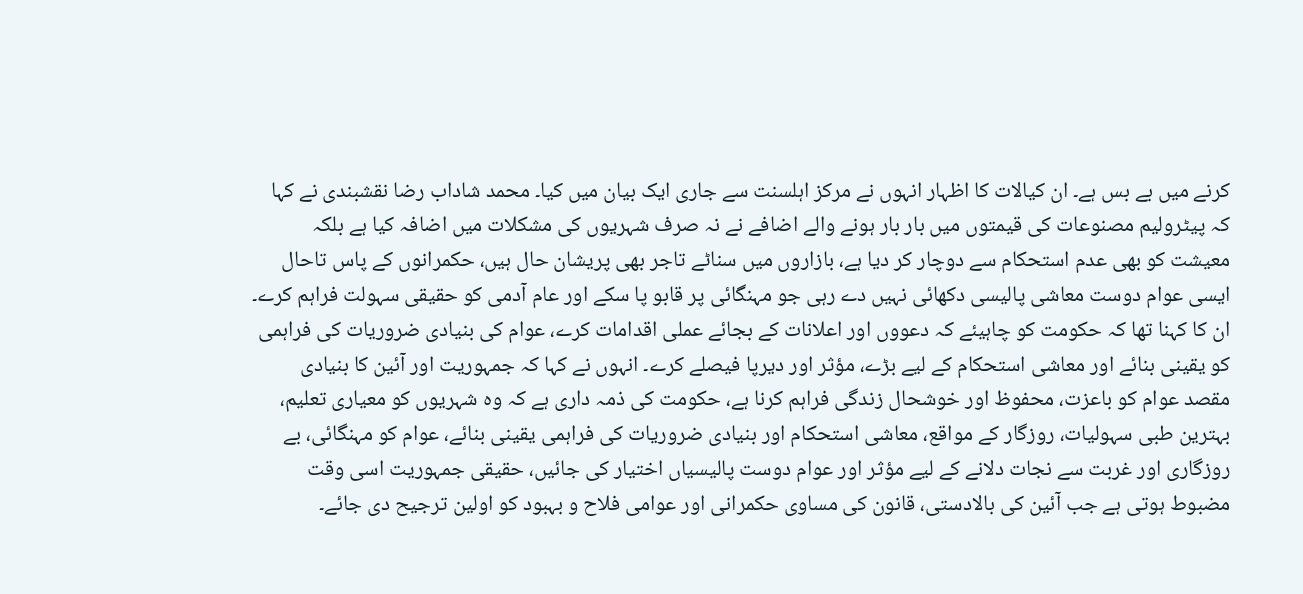کرنے میں بے بس ہے۔ ان کیالات کا اظہار انہوں نے مرکز اہلسنت سے جاری ایک بیان میں کیا۔ محمد شاداب رضا نقشبندی نے کہا کہ پیٹرولیم مصنوعات کی قیمتوں میں بار بار ہونے والے اضافے نے نہ صرف شہریوں کی مشکلات میں اضافہ کیا ہے بلکہ معیشت کو بھی عدم استحکام سے دوچار کر دیا ہے، بازاروں میں سناٹے تاجر بھی پریشان حال ہیں، حکمرانوں کے پاس تاحال ایسی عوام دوست معاشی پالیسی دکھائی نہیں دے رہی جو مہنگائی پر قابو پا سکے اور عام آدمی کو حقیقی سہولت فراہم کرے۔
ان کا کہنا تھا کہ حکومت کو چاہیئے کہ دعووں اور اعلانات کے بجائے عملی اقدامات کرے، عوام کی بنیادی ضروریات کی فراہمی کو یقینی بنائے اور معاشی استحکام کے لیے بڑے، مؤثر اور دیرپا فیصلے کرے۔ انہوں نے کہا کہ جمہوریت اور آئین کا بنیادی مقصد عوام کو باعزت، محفوظ اور خوشحال زندگی فراہم کرنا ہے، حکومت کی ذمہ داری ہے کہ وہ شہریوں کو معیاری تعلیم، بہترین طبی سہولیات، روزگار کے مواقع، معاشی استحکام اور بنیادی ضروریات کی فراہمی یقینی بنائے، عوام کو مہنگائی، بے روزگاری اور غربت سے نجات دلانے کے لیے مؤثر اور عوام دوست پالیسیاں اختیار کی جائیں، حقیقی جمہوریت اسی وقت مضبوط ہوتی ہے جب آئین کی بالادستی، قانون کی مساوی حکمرانی اور عوامی فلاح و بہبود کو اولین ترجیح دی جائے۔